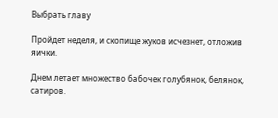Выбрать главу

Пройдет неделя, и скопище жуков исчезнет, отложив яички.

Днем летает множество бабочек голубянок, белянок, сатиров.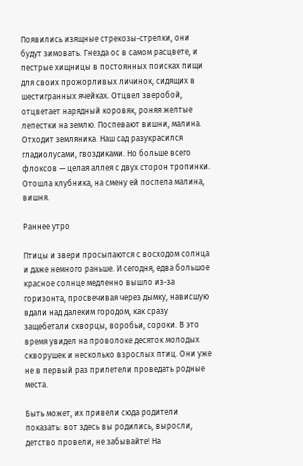Появились изящные стрекозы-стрелки, они будут зимовать. Гнезда ос в самом расцвете, и пестрые хищницы в постоянных поисках пищи для своих прожорливых личинок, сидящих в шестигранных ячейках. Отцвел зверобой, отцветает нарядный коровяк, роняя желтые лепестки на землю. Поспевают вишни, малина. Отходит земляника. Наш сад разукрасился гладиолусами, гвоздиками. Но больше всего флоксов — целая аллея с двух сторон тропинки. Отошла клубника, на смену ей поспела малина, вишня.

Раннее утро

Птицы и звери просыпаются с восходом солнца и даже немного раньше. И сегодня, едва большое красное солнце медленно вышло из-за горизонта, просвечивая через дымку, нависшую вдали над далеким городом, как сразу защебетали скворцы, воробьи, сороки. В это время увидел на проволоке десяток молодых скворушек и несколько взрослых птиц. Они уже не в первый раз прилетели проведать родные места.

Быть может, их привели сюда родители показать: вот здесь вы родились, выросли, детство провели, не забывайте! На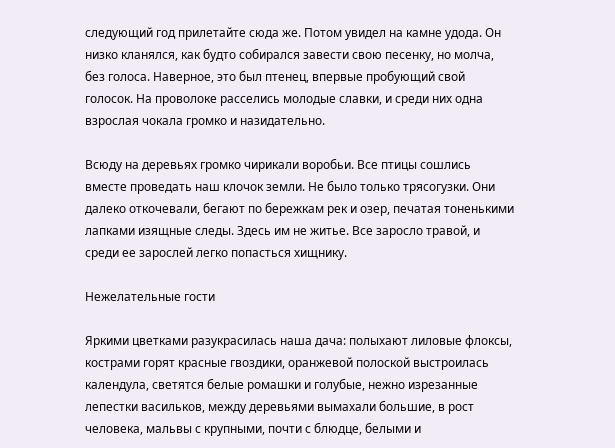следующий год прилетайте сюда же. Потом увидел на камне удода. Он низко кланялся, как будто собирался завести свою песенку, но молча, без голоса. Наверное, это был птенец, впервые пробующий свой голосок. На проволоке расселись молодые славки, и среди них одна взрослая чокала громко и назидательно.

Всюду на деревьях громко чирикали воробьи. Все птицы сошлись вместе проведать наш клочок земли. Не было только трясогузки. Они далеко откочевали, бегают по бережкам рек и озер, печатая тоненькими лапками изящные следы. Здесь им не житье. Все заросло травой, и среди ее зарослей легко попасться хищнику.

Нежелательные гости

Яркими цветками разукрасилась наша дача: полыхают лиловые флоксы, кострами горят красные гвоздики, оранжевой полоской выстроилась календула, светятся белые ромашки и голубые, нежно изрезанные лепестки васильков, между деревьями вымахали большие, в рост человека, мальвы с крупными, почти с блюдце, белыми и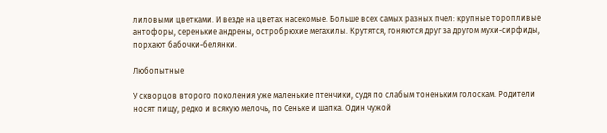лиловыми цветками. И везде на цветах насекомые. Больше всех самых разных пчел: крупные торопливые антофоры, серенькие андрены, остробрюхие мегахилы. Крутятся, гоняются друг за другом мухи-сирфиды, порхают бабочки-белянки.

Любопытные

У скворцов второго поколения уже маленькие птенчики, судя по слабым тоненьким голоскам. Родители носят пищу, редко и всякую мелочь, по Сеньке и шапка. Один чужой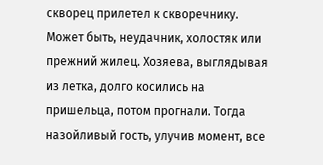скворец прилетел к скворечнику. Может быть, неудачник, холостяк или прежний жилец. Хозяева, выглядывая из летка, долго косились на пришельца, потом прогнали. Тогда назойливый гость, улучив момент, все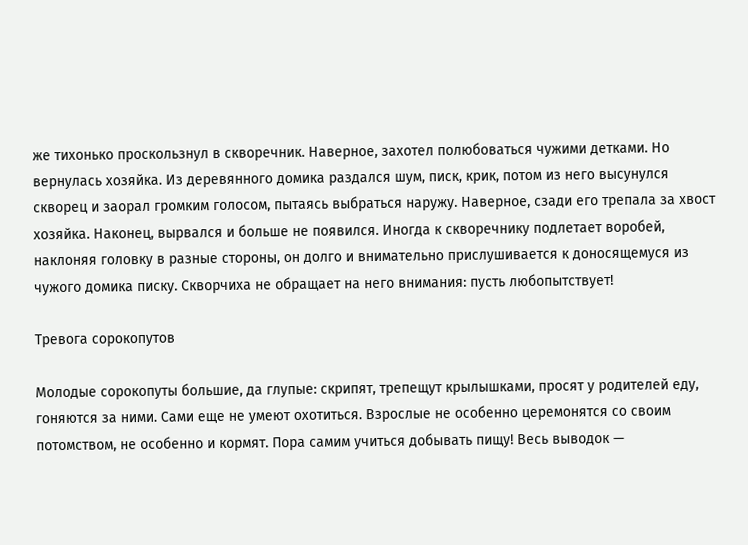же тихонько проскользнул в скворечник. Наверное, захотел полюбоваться чужими детками. Но вернулась хозяйка. Из деревянного домика раздался шум, писк, крик, потом из него высунулся скворец и заорал громким голосом, пытаясь выбраться наружу. Наверное, сзади его трепала за хвост хозяйка. Наконец, вырвался и больше не появился. Иногда к скворечнику подлетает воробей, наклоняя головку в разные стороны, он долго и внимательно прислушивается к доносящемуся из чужого домика писку. Скворчиха не обращает на него внимания: пусть любопытствует!

Тревога сорокопутов

Молодые сорокопуты большие, да глупые: скрипят, трепещут крылышками, просят у родителей еду, гоняются за ними. Сами еще не умеют охотиться. Взрослые не особенно церемонятся со своим потомством, не особенно и кормят. Пора самим учиться добывать пищу! Весь выводок —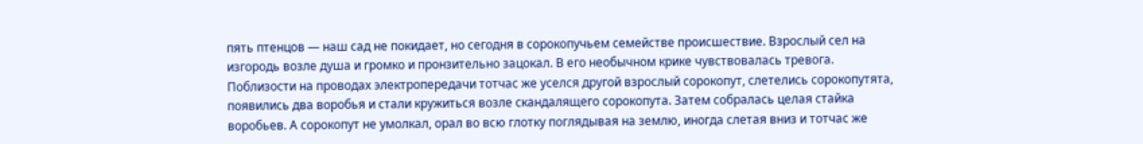пять птенцов — наш сад не покидает, но сегодня в сорокопучьем семействе происшествие. Взрослый сел на изгородь возле душа и громко и пронзительно зацокал. В его необычном крике чувствовалась тревога. Поблизости на проводах электропередачи тотчас же уселся другой взрослый сорокопут, слетелись сорокопутята, появились два воробья и стали кружиться возле скандалящего сорокопута. Затем собралась целая стайка воробьев. А сорокопут не умолкал, орал во всю глотку поглядывая на землю, иногда слетая вниз и тотчас же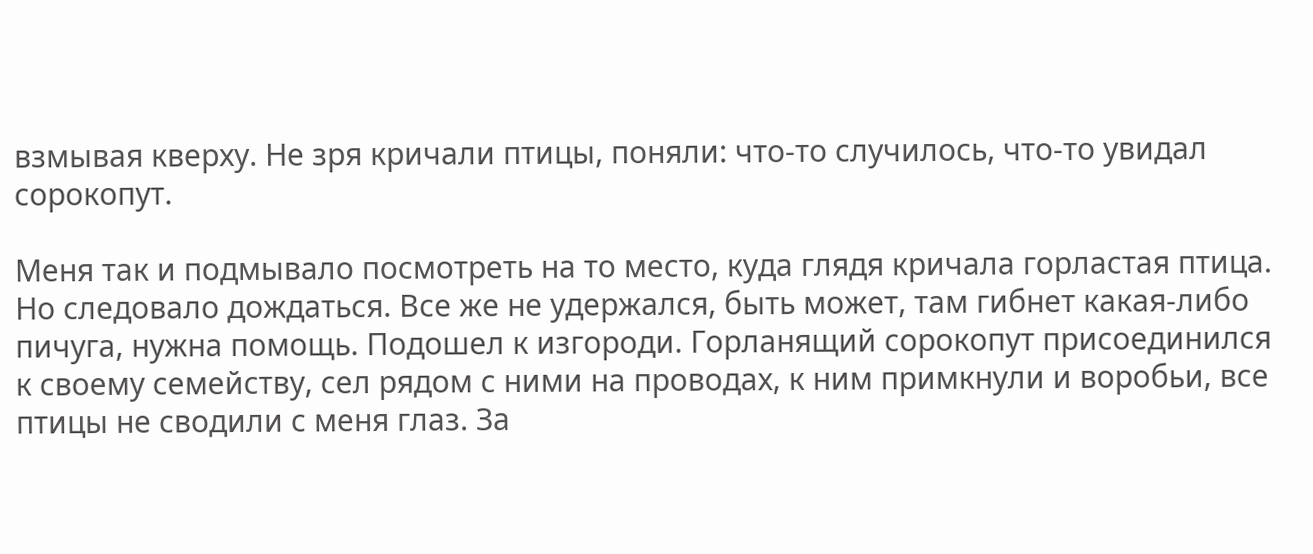взмывая кверху. Не зря кричали птицы, поняли: что-то случилось, что-то увидал сорокопут.

Меня так и подмывало посмотреть на то место, куда глядя кричала горластая птица. Но следовало дождаться. Все же не удержался, быть может, там гибнет какая-либо пичуга, нужна помощь. Подошел к изгороди. Горланящий сорокопут присоединился к своему семейству, сел рядом с ними на проводах, к ним примкнули и воробьи, все птицы не сводили с меня глаз. За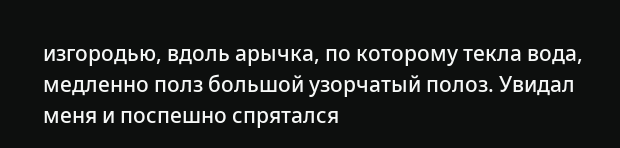изгородью, вдоль арычка, по которому текла вода, медленно полз большой узорчатый полоз. Увидал меня и поспешно спрятался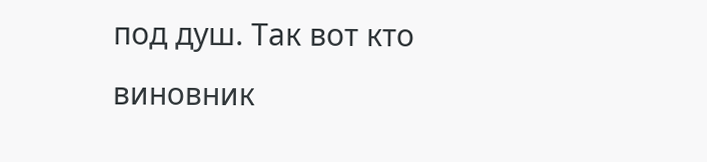под душ. Так вот кто виновник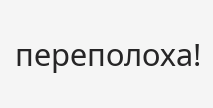переполоха!